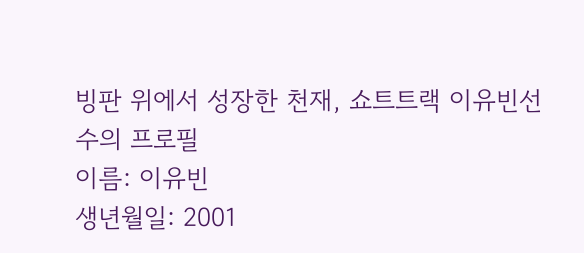빙판 위에서 성장한 천재, 쇼트트랙 이유빈선수의 프로필
이름: 이유빈
생년월일: 2001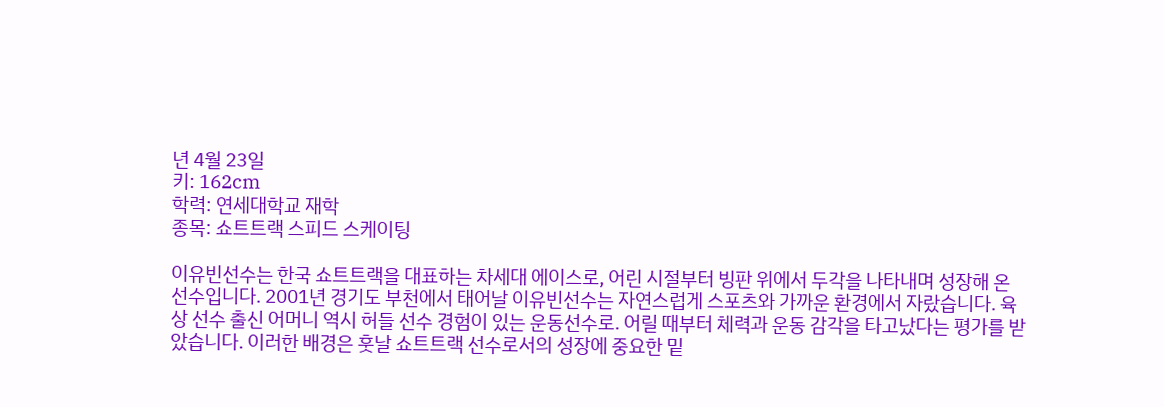년 4월 23일
키: 162cm
학력: 연세대학교 재학
종목: 쇼트트랙 스피드 스케이팅

이유빈선수는 한국 쇼트트랙을 대표하는 차세대 에이스로, 어린 시절부터 빙판 위에서 두각을 나타내며 성장해 온 선수입니다. 2001년 경기도 부천에서 태어날 이유빈선수는 자연스럽게 스포츠와 가까운 환경에서 자랐습니다. 육상 선수 출신 어머니 역시 허들 선수 경험이 있는 운동선수로. 어릴 때부터 체력과 운동 감각을 타고났다는 평가를 받았습니다. 이러한 배경은 훗날 쇼트트랙 선수로서의 성장에 중요한 밑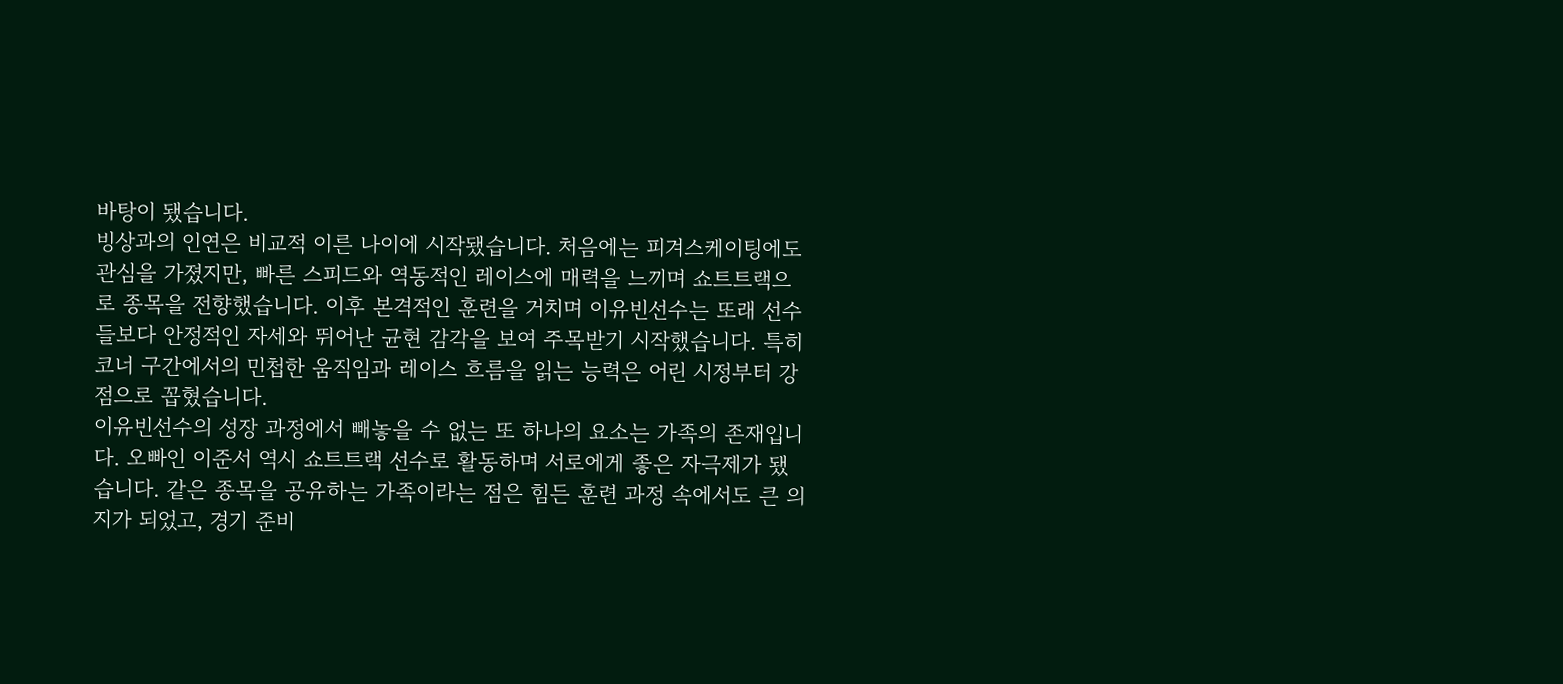바탕이 됐습니다.
빙상과의 인연은 비교적 이른 나이에 시작됐습니다. 처음에는 피겨스케이팅에도 관심을 가졌지만, 빠른 스피드와 역동적인 레이스에 매력을 느끼며 쇼트트랙으로 종목을 전향했습니다. 이후 본격적인 훈련을 거치며 이유빈선수는 또래 선수들보다 안정적인 자세와 뛰어난 균현 감각을 보여 주목받기 시작했습니다. 특히 코너 구간에서의 민첩한 움직임과 레이스 흐름을 읽는 능력은 어린 시정부터 강점으로 꼽혔습니다.
이유빈선수의 성장 과정에서 빼놓을 수 없는 또 하나의 요소는 가족의 존재입니다. 오빠인 이준서 역시 쇼트트랙 선수로 활동하며 서로에게 좋은 자극제가 됐습니다. 같은 종목을 공유하는 가족이라는 점은 힘든 훈련 과정 속에서도 큰 의지가 되었고, 경기 준비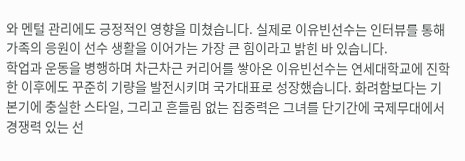와 멘털 관리에도 긍정적인 영향을 미쳤습니다. 실제로 이유빈선수는 인터뷰를 통해 가족의 응원이 선수 생활을 이어가는 가장 큰 힘이라고 밝힌 바 있습니다.
학업과 운동을 병행하며 차근차근 커리어를 쌓아온 이유빈선수는 연세대학교에 진학한 이후에도 꾸준히 기량을 발전시키며 국가대표로 성장했습니다. 화려함보다는 기본기에 충실한 스타일, 그리고 흔들림 없는 집중력은 그녀를 단기간에 국제무대에서 경쟁력 있는 선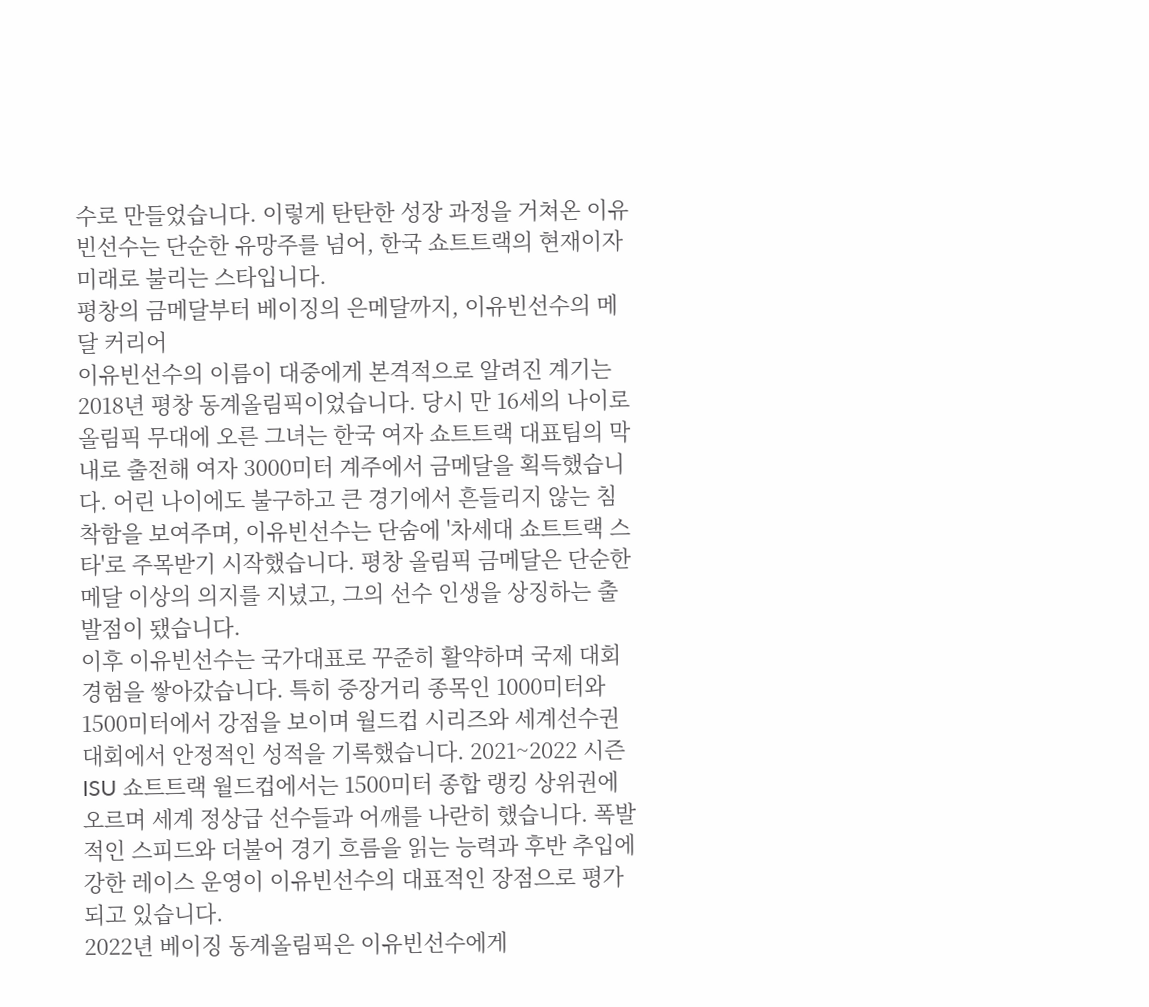수로 만들었습니다. 이렇게 탄탄한 성장 과정을 거쳐온 이유빈선수는 단순한 유망주를 넘어, 한국 쇼트트랙의 현재이자 미래로 불리는 스타입니다.
평창의 금메달부터 베이징의 은메달까지, 이유빈선수의 메달 커리어
이유빈선수의 이름이 대중에게 본격적으로 알려진 계기는 2018년 평창 동계올림픽이었습니다. 당시 만 16세의 나이로 올림픽 무대에 오른 그녀는 한국 여자 쇼트트랙 대표팀의 막내로 출전해 여자 3000미터 계주에서 금메달을 획득했습니다. 어린 나이에도 불구하고 큰 경기에서 흔들리지 않는 침착함을 보여주며, 이유빈선수는 단숨에 '차세대 쇼트트랙 스타'로 주목받기 시작했습니다. 평창 올림픽 금메달은 단순한 메달 이상의 의지를 지녔고, 그의 선수 인생을 상징하는 출발점이 됐습니다.
이후 이유빈선수는 국가대표로 꾸준히 활약하며 국제 대회 경험을 쌓아갔습니다. 특히 중장거리 종목인 1000미터와 1500미터에서 강점을 보이며 월드컵 시리즈와 세계선수권대회에서 안정적인 성적을 기록했습니다. 2021~2022 시즌 ISU 쇼트트랙 월드컵에서는 1500미터 종합 랭킹 상위권에 오르며 세계 정상급 선수들과 어깨를 나란히 했습니다. 폭발적인 스피드와 더불어 경기 흐름을 읽는 능력과 후반 추입에 강한 레이스 운영이 이유빈선수의 대표적인 장점으로 평가되고 있습니다.
2022년 베이징 동계올림픽은 이유빈선수에게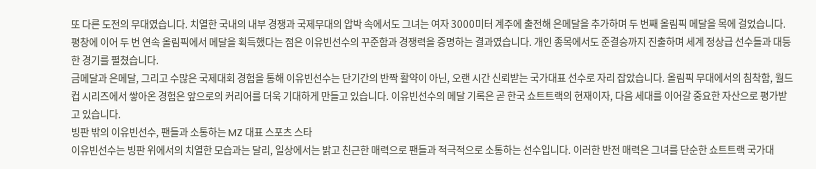또 다른 도전의 무대였습니다. 치열한 국내의 내부 경쟁과 국제무대의 압박 속에서도 그녀는 여자 3000미터 계주에 출전해 은메달을 추가하며 두 번째 올림픽 메달을 목에 걸었습니다. 평창에 이어 두 번 연속 올림픽에서 메달을 획득했다는 점은 이유빈선수의 꾸준함과 경쟁력을 증명하는 결과였습니다. 개인 종목에서도 준결승까지 진출하며 세계 정상급 선수들과 대등한 경기를 펼쳤습니다.
금메달과 은메달, 그리고 수많은 국제대회 경험을 통해 이유빈선수는 단기간의 반짝 활약이 아닌, 오랜 시간 신뢰받는 국가대표 선수로 자리 잡았습니다. 올림픽 무대에서의 침착함, 월드컵 시리즈에서 쌓아온 경험은 앞으로의 커리어를 더욱 기대하게 만들고 있습니다. 이유빈선수의 메달 기록은 곧 한국 쇼트트랙의 현재이자, 다음 세대를 이어갈 중요한 자산으로 평가받고 있습니다.
빙판 밖의 이유빈선수, 팬들과 소통하는 MZ 대표 스포츠 스타
이유빈선수는 빙판 위에서의 치열한 모습과는 달리, 일상에서는 밝고 친근한 매력으로 팬들과 적극적으로 소통하는 선수입니다. 이러한 반전 매력은 그녀를 단순한 쇼트트랙 국가대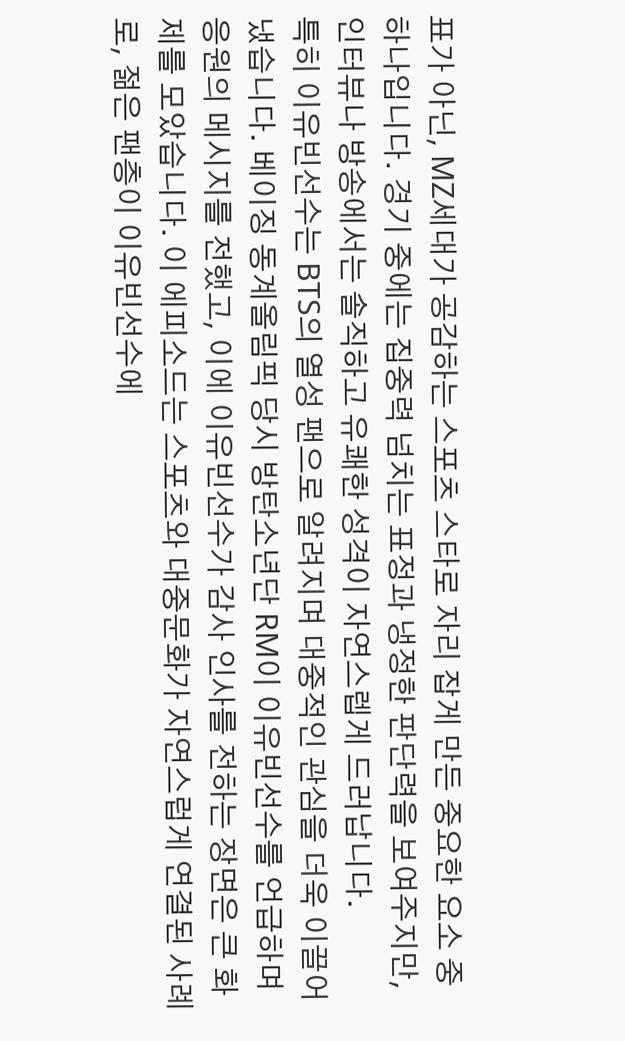표가 아닌, MZ세대가 공감하는 스포츠 스타로 자리 잡게 만든 중요한 요소 중 하나입니다. 경기 중에는 집중력 넘치는 표정과 냉정한 판단력을 보여주지만, 인터뷰나 방송에서는 솔직하고 유쾌한 성격이 자연스렙게 드러납니다.
특히 이유빈선수는 BTS의 열성 팬으로 알려지며 대중적인 관심을 더욱 이끌어 냈습니다. 베이징 동계올림픽 당시 방탄소년단 RM이 이유빈선수를 언급하며 응원의 메시지를 전했고, 이에 이유빈선수가 감사 인사를 전하는 장면은 큰 화제를 모았습니다. 이 에피소드는 스포츠와 대중문화가 자연스럽게 연결된 사례로, 젊은 팬층이 이유빈선수에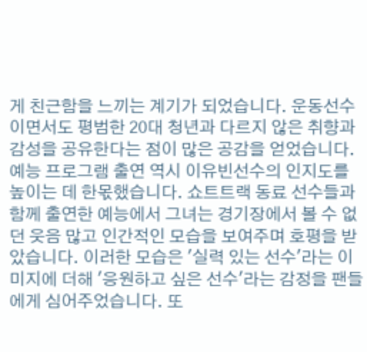게 친근함을 느끼는 계기가 되었습니다. 운동선수이면서도 평범한 20대 청년과 다르지 않은 취향과 감성을 공유한다는 점이 많은 공감을 얻었습니다.
예능 프로그램 출연 역시 이유빈선수의 인지도를 높이는 데 한몫했습니다. 쇼트트랙 동료 선수들과 함께 출연한 예능에서 그녀는 경기장에서 볼 수 없던 웃음 많고 인간적인 모습을 보여주며 호평을 받았습니다. 이러한 모습은 '실력 있는 선수'라는 이미지에 더해 '응원하고 싶은 선수'라는 감정을 팬들에게 심어주었습니다. 또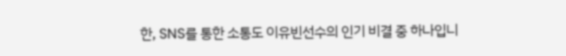한, SNS를 통한 소통도 이유빈선수의 인기 비결 중 하나입니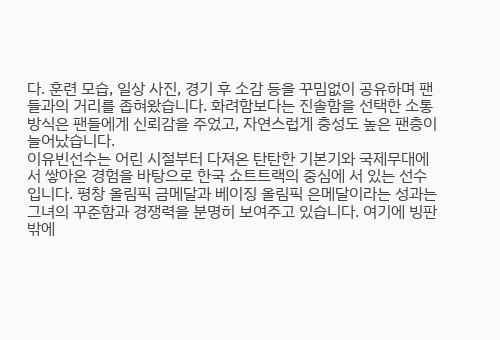다. 훈련 모습, 일상 사진, 경기 후 소감 등을 꾸밈없이 공유하며 팬들과의 거리를 좁혀왔습니다. 화려함보다는 진솔함을 선택한 소통 방식은 팬들에게 신뢰감을 주었고, 자연스럽게 충성도 높은 팬층이 늘어났습니다.
이유빈선수는 어린 시절부터 다져온 탄탄한 기본기와 국제무대에서 쌓아온 경험을 바탕으로 한국 쇼트트랙의 중심에 서 있는 선수입니다. 평창 올림픽 금메달과 베이징 올림픽 은메달이라는 성과는 그녀의 꾸준함과 경쟁력을 분명히 보여주고 있습니다. 여기에 빙판 밖에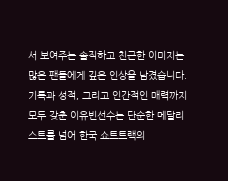서 보여주는 솔직하고 친근한 이미지는 많은 팬들에게 깊은 인상을 남겼습니다. 기록과 성적, 그리고 인간적인 매력까지 모두 갖춘 이유빈선수는 단순한 메달리스트를 넘어 한국 쇼트트랙의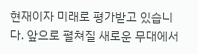현재이자 미래로 평가받고 있습니다. 앞으로 펼쳐질 새로운 무대에서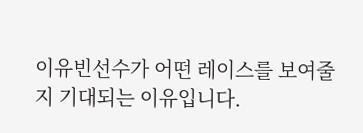이유빈선수가 어떤 레이스를 보여줄지 기대되는 이유입니다.